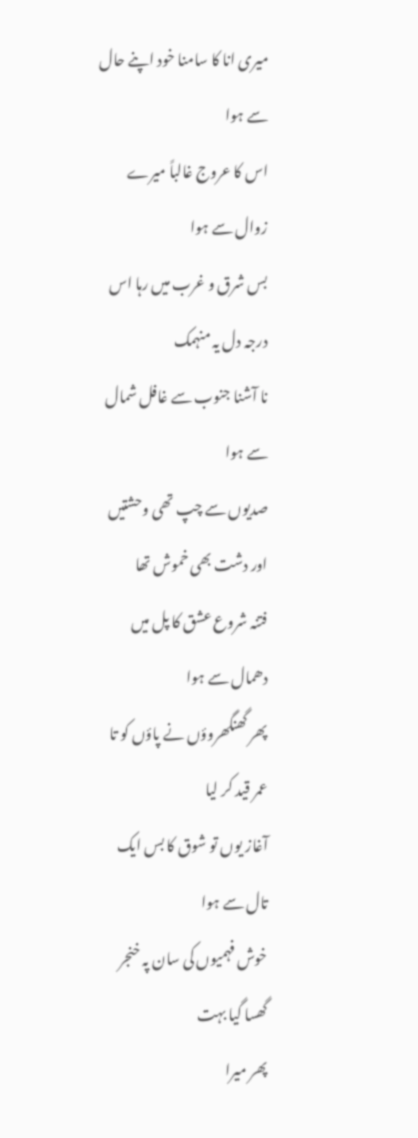میری انا کا سامنا خود اپنے حال سے ہوا
اس کا عروج غالباً میرے زوال سے ہوا
بس شرق و غرب میں رہا اس درجہ دل یہ منہمک
نا آشنا جنوب سے غافل شمال سے ہوا
صدیوں سے چپ تھی وحشتیں اور دشت بھی خموش تھا
فتنہ شروع عشق کا پل میں دھمال سے ہوا
پھر گھنگھروؤں نے پاؤں کو تا عمر قید کر لیا
آغاز یوں تو شوق کا بس ایک تال سے ہوا
خوش فہمیوں کی سان پہ خنجر گھسا گیا بہت
پھر میرا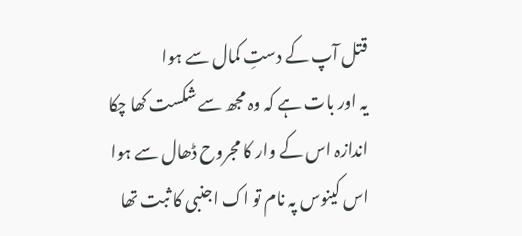قتل آپ کے دستِ کمال سے ہوا
یہ اور بات ہے کہ وہ مجھ سے شکست کھا چکا
اندازہ اس کے وار کا مجروح ڈھال سے ہوا
اس کینوس پہ نام تو اک اجنبی کا ثبت تھا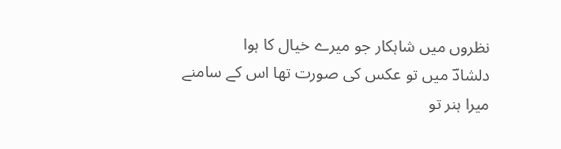نظروں میں شاہکار جو میرے خیال کا ہوا
دلشادؔ میں تو عکس کی صورت تھا اس کے سامنے
میرا ہنر تو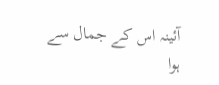آئینہ اس کے جمال سے ہوا